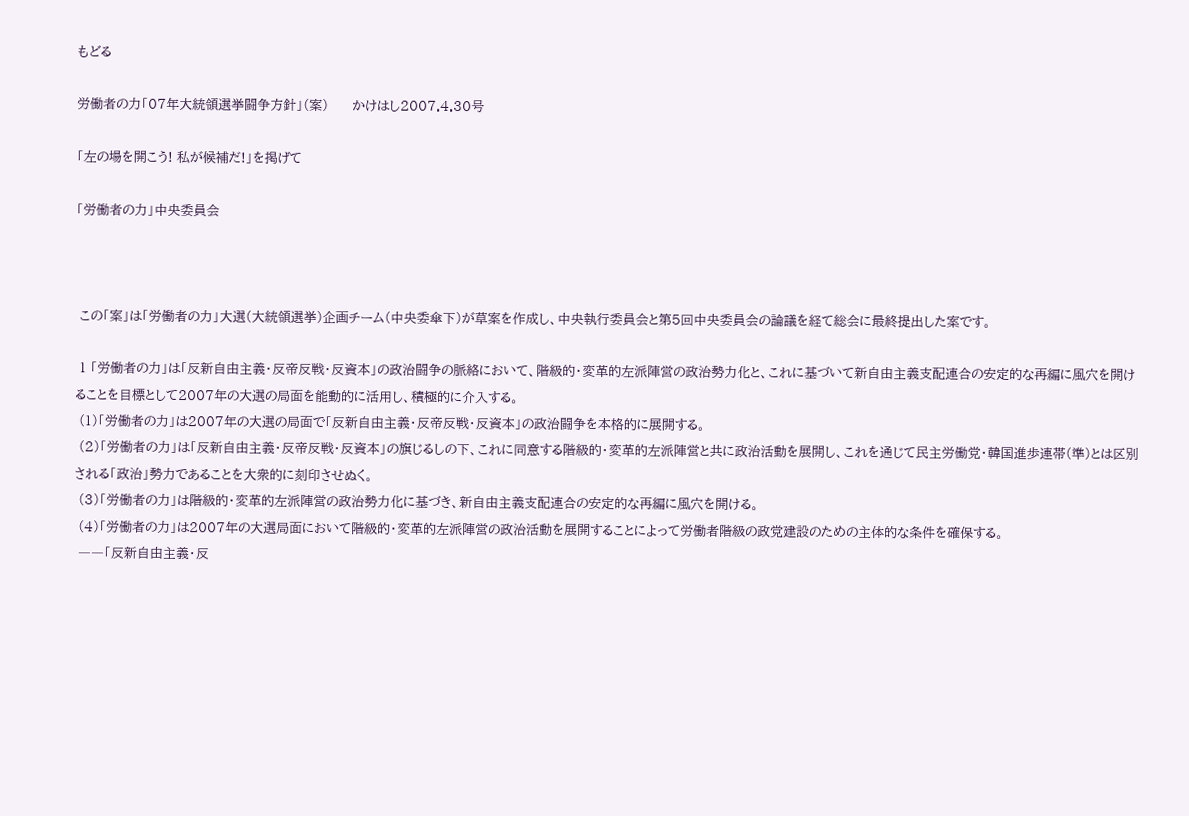もどる

労働者の力「07年大統領選挙闘争方針」(案)      かけはし2007.4.30号

「左の場を開こう! 私が候補だ!」を掲げて

「労働者の力」中央委員会



 この「案」は「労働者の力」大選(大統領選挙)企画チーム(中央委傘下)が草案を作成し、中央執行委員会と第5回中央委員会の論議を経て総会に最終提出した案です。

 1 「労働者の力」は「反新自由主義・反帝反戦・反資本」の政治闘争の脈絡において、階級的・変革的左派陣営の政治勢力化と、これに基づいて新自由主義支配連合の安定的な再編に風穴を開けることを目標として2007年の大選の局面を能動的に活用し、積極的に介入する。
 (1)「労働者の力」は2007年の大選の局面で「反新自由主義・反帝反戦・反資本」の政治闘争を本格的に展開する。
 (2)「労働者の力」は「反新自由主義・反帝反戦・反資本」の旗じるしの下、これに同意する階級的・変革的左派陣営と共に政治活動を展開し、これを通じて民主労働党・韓国進歩連帯(準)とは区別される「政治」勢力であることを大衆的に刻印させぬく。
 (3)「労働者の力」は階級的・変革的左派陣営の政治勢力化に基づき、新自由主義支配連合の安定的な再編に風穴を開ける。
 (4)「労働者の力」は2007年の大選局面において階級的・変革的左派陣営の政治活動を展開することによって労働者階級の政党建設のための主体的な条件を確保する。
 ――「反新自由主義・反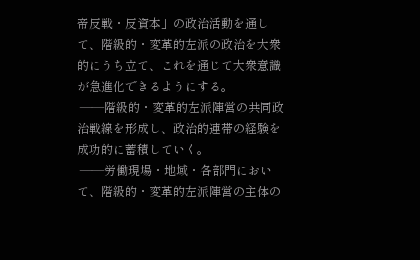帝反戦・反資本」の政治活動を通して、階級的・変革的左派の政治を大衆的にうち立て、これを通じて大衆意識が急進化できるようにする。
 ――階級的・変革的左派陣営の共同政治戦線を形成し、政治的連帯の経験を成功的に蓄積していく。
 ――労働現場・地域・各部門において、階級的・変革的左派陣営の主体の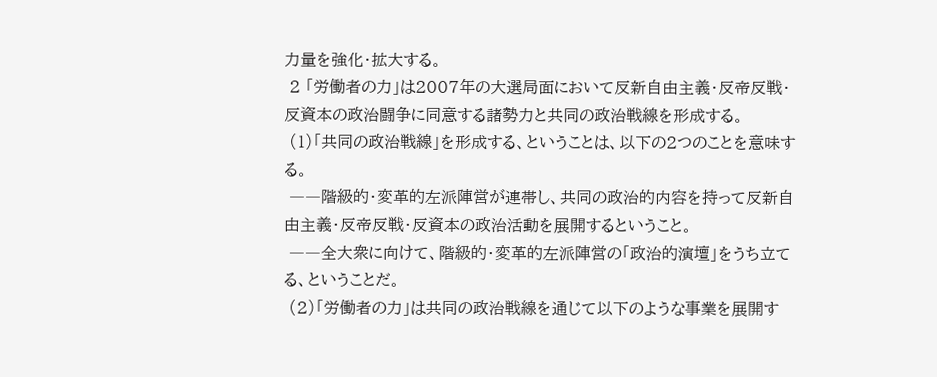力量を強化・拡大する。
 2 「労働者の力」は2007年の大選局面において反新自由主義・反帝反戦・反資本の政治闘争に同意する諸勢力と共同の政治戦線を形成する。
 (1)「共同の政治戦線」を形成する、ということは、以下の2つのことを意味する。
 ――階級的・変革的左派陣営が連帯し、共同の政治的内容を持って反新自由主義・反帝反戦・反資本の政治活動を展開するということ。
 ――全大衆に向けて、階級的・変革的左派陣営の「政治的演壇」をうち立てる、ということだ。
 (2)「労働者の力」は共同の政治戦線を通じて以下のような事業を展開す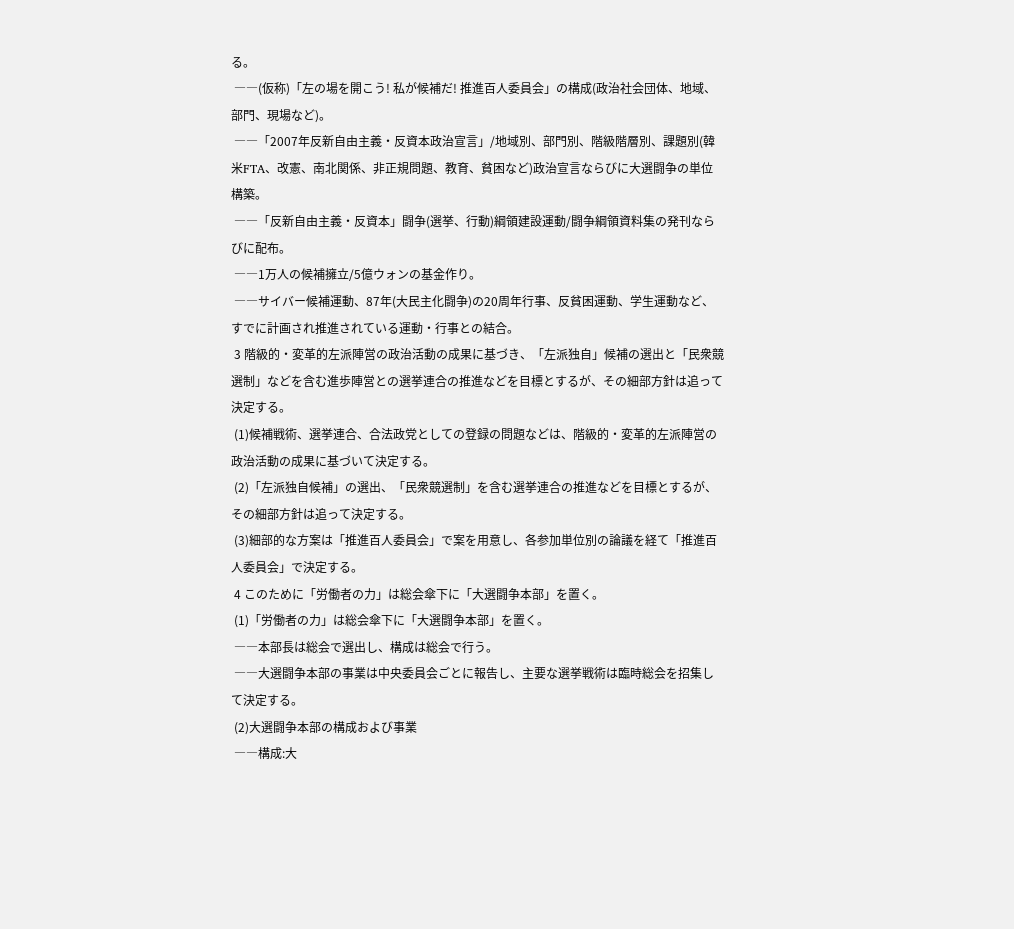る。
 ――(仮称)「左の場を開こう! 私が候補だ! 推進百人委員会」の構成(政治社会団体、地域、部門、現場など)。
 ――「2007年反新自由主義・反資本政治宣言」/地域別、部門別、階級階層別、課題別(韓米FTA、改憲、南北関係、非正規問題、教育、貧困など)政治宣言ならびに大選闘争の単位構築。
 ――「反新自由主義・反資本」闘争(選挙、行動)綱領建設運動/闘争綱領資料集の発刊ならびに配布。
 ――1万人の候補擁立/5億ウォンの基金作り。
 ――サイバー候補運動、87年(大民主化闘争)の20周年行事、反貧困運動、学生運動など、すでに計画され推進されている運動・行事との結合。
 3 階級的・変革的左派陣営の政治活動の成果に基づき、「左派独自」候補の選出と「民衆競選制」などを含む進歩陣営との選挙連合の推進などを目標とするが、その細部方針は追って決定する。
 (1)候補戦術、選挙連合、合法政党としての登録の問題などは、階級的・変革的左派陣営の政治活動の成果に基づいて決定する。
 (2)「左派独自候補」の選出、「民衆競選制」を含む選挙連合の推進などを目標とするが、その細部方針は追って決定する。
 (3)細部的な方案は「推進百人委員会」で案を用意し、各参加単位別の論議を経て「推進百人委員会」で決定する。
 4 このために「労働者の力」は総会傘下に「大選闘争本部」を置く。
 (1)「労働者の力」は総会傘下に「大選闘争本部」を置く。
 ――本部長は総会で選出し、構成は総会で行う。
 ――大選闘争本部の事業は中央委員会ごとに報告し、主要な選挙戦術は臨時総会を招集して決定する。
 (2)大選闘争本部の構成および事業
 ――構成:大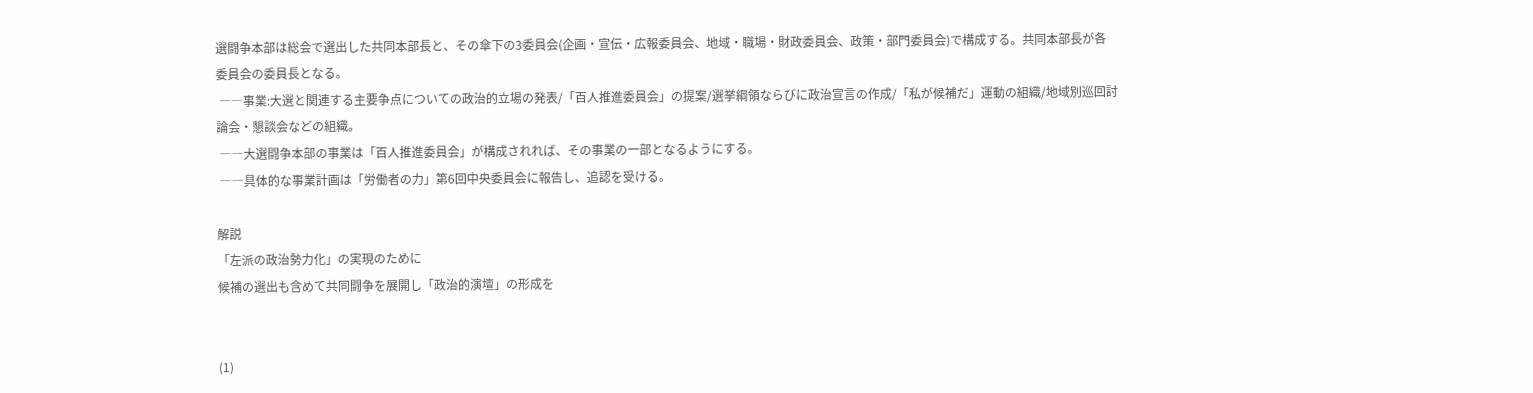選闘争本部は総会で選出した共同本部長と、その傘下の3委員会(企画・宣伝・広報委員会、地域・職場・財政委員会、政策・部門委員会)で構成する。共同本部長が各委員会の委員長となる。
 ――事業:大選と関連する主要争点についての政治的立場の発表/「百人推進委員会」の提案/選挙綱領ならびに政治宣言の作成/「私が候補だ」運動の組織/地域別巡回討論会・懇談会などの組織。
 ――大選闘争本部の事業は「百人推進委員会」が構成されれば、その事業の一部となるようにする。
 ――具体的な事業計画は「労働者の力」第6回中央委員会に報告し、追認を受ける。

解説
「左派の政治勢力化」の実現のために
候補の選出も含めて共同闘争を展開し「政治的演壇」の形成を


(1)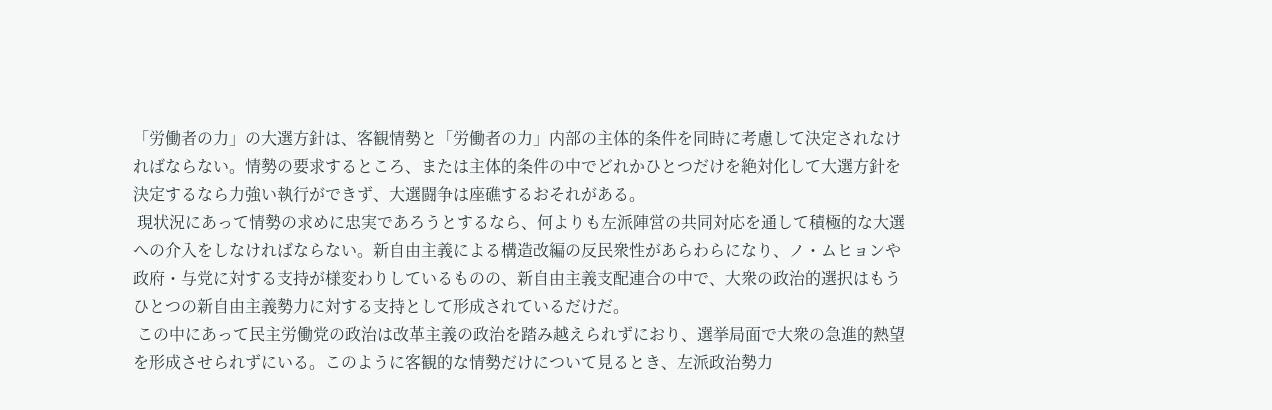「労働者の力」の大選方針は、客観情勢と「労働者の力」内部の主体的条件を同時に考慮して決定されなければならない。情勢の要求するところ、または主体的条件の中でどれかひとつだけを絶対化して大選方針を決定するなら力強い執行ができず、大選闘争は座礁するおそれがある。
 現状況にあって情勢の求めに忠実であろうとするなら、何よりも左派陣営の共同対応を通して積極的な大選への介入をしなければならない。新自由主義による構造改編の反民衆性があらわらになり、ノ・ムヒョンや政府・与党に対する支持が様変わりしているものの、新自由主義支配連合の中で、大衆の政治的選択はもうひとつの新自由主義勢力に対する支持として形成されているだけだ。
 この中にあって民主労働党の政治は改革主義の政治を踏み越えられずにおり、選挙局面で大衆の急進的熱望を形成させられずにいる。このように客観的な情勢だけについて見るとき、左派政治勢力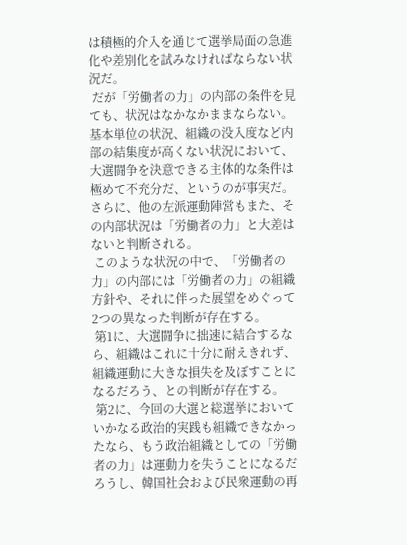は積極的介入を通じて選挙局面の急進化や差別化を試みなければならない状況だ。
 だが「労働者の力」の内部の条件を見ても、状況はなかなかままならない。基本単位の状況、組織の没入度など内部の結集度が高くない状況において、大選闘争を決意できる主体的な条件は極めて不充分だ、というのが事実だ。さらに、他の左派運動陣営もまた、その内部状況は「労働者の力」と大差はないと判断される。
 このような状況の中で、「労働者の力」の内部には「労働者の力」の組織方針や、それに伴った展望をめぐって2つの異なった判断が存在する。
 第1に、大選闘争に拙速に結合するなら、組織はこれに十分に耐えきれず、組織運動に大きな損失を及ぼすことになるだろう、との判断が存在する。
 第2に、今回の大選と総選挙においていかなる政治的実践も組織できなかったなら、もう政治組織としての「労働者の力」は運動力を失うことになるだろうし、韓国社会および民衆運動の再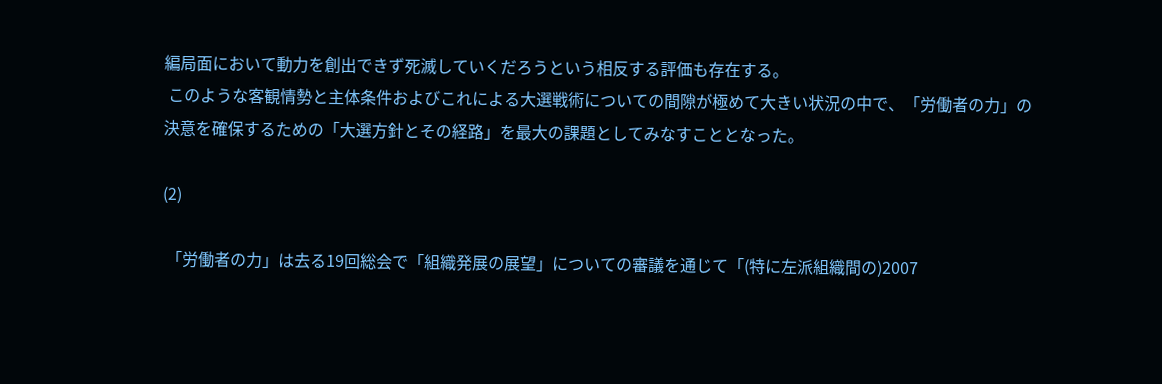編局面において動力を創出できず死滅していくだろうという相反する評価も存在する。
 このような客観情勢と主体条件およびこれによる大選戦術についての間隙が極めて大きい状況の中で、「労働者の力」の決意を確保するための「大選方針とその経路」を最大の課題としてみなすこととなった。

(2)

 「労働者の力」は去る19回総会で「組織発展の展望」についての審議を通じて「(特に左派組織間の)2007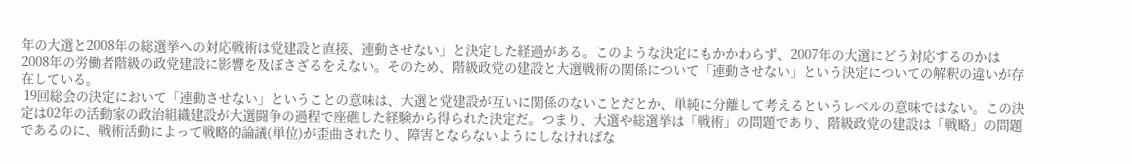年の大選と2008年の総選挙への対応戦術は党建設と直接、連動させない」と決定した経過がある。このような決定にもかかわらず、2007年の大選にどう対応するのかは2008年の労働者階級の政党建設に影響を及ぼさざるをえない。そのため、階級政党の建設と大選戦術の関係について「連動させない」という決定についての解釈の違いが存在している。
 19回総会の決定において「連動させない」ということの意味は、大選と党建設が互いに関係のないことだとか、単純に分離して考えるというレベルの意味ではない。この決定は02年の活動家の政治組織建設が大選闘争の過程で座礁した経験から得られた決定だ。つまり、大選や総選挙は「戦術」の問題であり、階級政党の建設は「戦略」の問題であるのに、戦術活動によって戦略的論議(単位)が歪曲されたり、障害とならないようにしなければな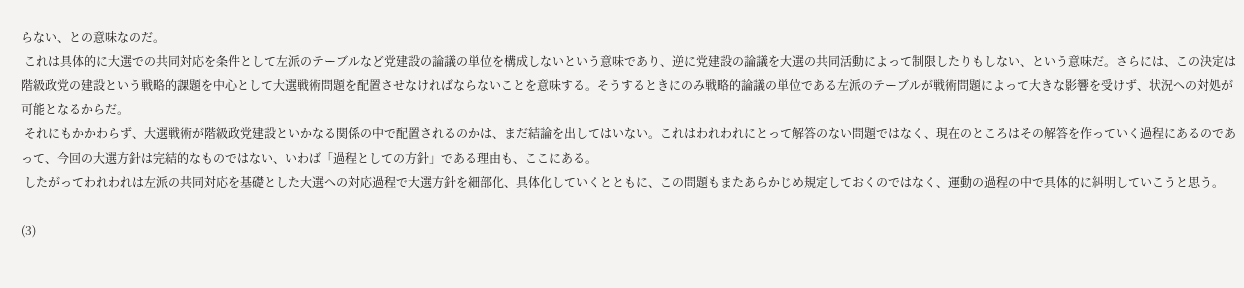らない、との意味なのだ。
 これは具体的に大選での共同対応を条件として左派のテーブルなど党建設の論議の単位を構成しないという意味であり、逆に党建設の論議を大選の共同活動によって制限したりもしない、という意味だ。さらには、この決定は階級政党の建設という戦略的課題を中心として大選戦術問題を配置させなければならないことを意味する。そうするときにのみ戦略的論議の単位である左派のテーブルが戦術問題によって大きな影響を受けず、状況への対処が可能となるからだ。
 それにもかかわらず、大選戦術が階級政党建設といかなる関係の中で配置されるのかは、まだ結論を出してはいない。これはわれわれにとって解答のない問題ではなく、現在のところはその解答を作っていく過程にあるのであって、今回の大選方針は完結的なものではない、いわば「過程としての方針」である理由も、ここにある。
 したがってわれわれは左派の共同対応を基礎とした大選への対応過程で大選方針を細部化、具体化していくとともに、この問題もまたあらかじめ規定しておくのではなく、運動の過程の中で具体的に糾明していこうと思う。

(3)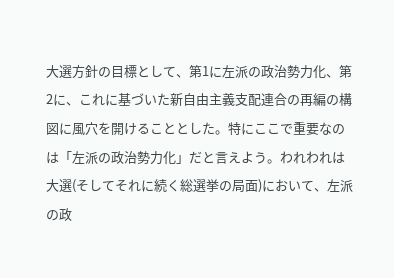大選方針の目標として、第1に左派の政治勢力化、第2に、これに基づいた新自由主義支配連合の再編の構図に風穴を開けることとした。特にここで重要なのは「左派の政治勢力化」だと言えよう。われわれは大選(そしてそれに続く総選挙の局面)において、左派の政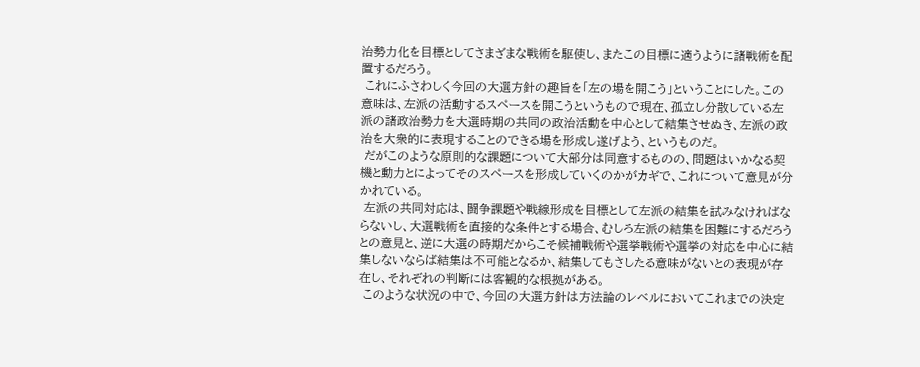治勢力化を目標としてさまざまな戦術を駆使し、またこの目標に適うように諸戦術を配置するだろう。
 これにふさわしく今回の大選方針の趣旨を「左の場を開こう」ということにした。この意味は、左派の活動するスペースを開こうというもので現在、孤立し分散している左派の諸政治勢力を大選時期の共同の政治活動を中心として結集させぬき、左派の政治を大衆的に表現することのできる場を形成し遂げよう、というものだ。
 だがこのような原則的な課題について大部分は同意するものの、問題はいかなる契機と動力とによってそのスペースを形成していくのかがカギで、これについて意見が分かれている。
 左派の共同対応は、闘争課題や戦線形成を目標として左派の結集を試みなければならないし、大選戦術を直接的な条件とする場合、むしろ左派の結集を困難にするだろうとの意見と、逆に大選の時期だからこそ候補戦術や選挙戦術や選挙の対応を中心に結集しないならば結集は不可能となるか、結集してもさしたる意味がないとの表現が存在し、それぞれの判断には客観的な根拠がある。
 このような状況の中で、今回の大選方針は方法論のレベルにおいてこれまでの決定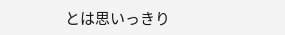とは思いっきり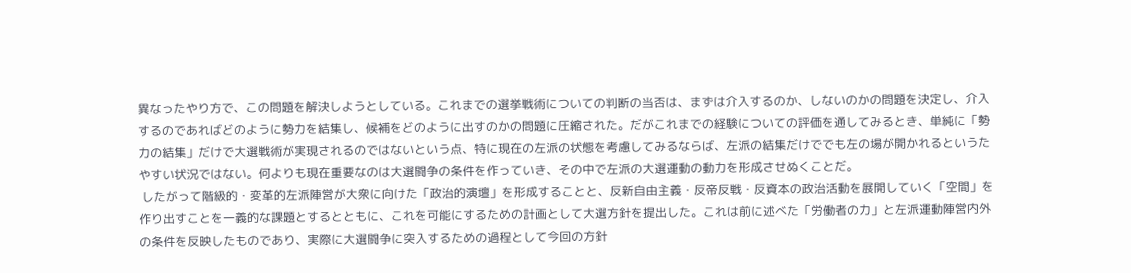異なったやり方で、この問題を解決しようとしている。これまでの選挙戦術についての判断の当否は、まずは介入するのか、しないのかの問題を決定し、介入するのであればどのように勢力を結集し、候補をどのように出すのかの問題に圧縮された。だがこれまでの経験についての評価を通してみるとき、単純に「勢力の結集」だけで大選戦術が実現されるのではないという点、特に現在の左派の状態を考慮してみるならば、左派の結集だけででも左の場が開かれるというたやすい状況ではない。何よりも現在重要なのは大選闘争の条件を作っていき、その中で左派の大選運動の動力を形成させぬくことだ。
 したがって階級的・変革的左派陣営が大衆に向けた「政治的演壇」を形成することと、反新自由主義・反帝反戦・反資本の政治活動を展開していく「空間」を作り出すことを一義的な課題とするとともに、これを可能にするための計画として大選方針を提出した。これは前に述べた「労働者の力」と左派運動陣営内外の条件を反映したものであり、実際に大選闘争に突入するための過程として今回の方針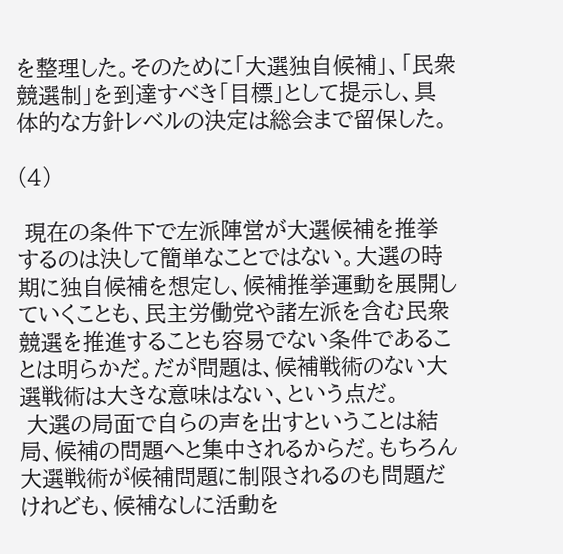を整理した。そのために「大選独自候補」、「民衆競選制」を到達すべき「目標」として提示し、具体的な方針レベルの決定は総会まで留保した。

(4)

 現在の条件下で左派陣営が大選候補を推挙するのは決して簡単なことではない。大選の時期に独自候補を想定し、候補推挙運動を展開していくことも、民主労働党や諸左派を含む民衆競選を推進することも容易でない条件であることは明らかだ。だが問題は、候補戦術のない大選戦術は大きな意味はない、という点だ。
 大選の局面で自らの声を出すということは結局、候補の問題へと集中されるからだ。もちろん大選戦術が候補問題に制限されるのも問題だけれども、候補なしに活動を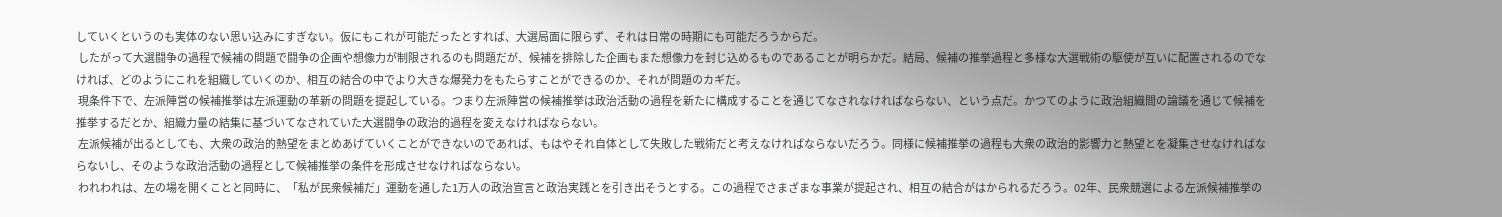していくというのも実体のない思い込みにすぎない。仮にもこれが可能だったとすれば、大選局面に限らず、それは日常の時期にも可能だろうからだ。
 したがって大選闘争の過程で候補の問題で闘争の企画や想像力が制限されるのも問題だが、候補を排除した企画もまた想像力を封じ込めるものであることが明らかだ。結局、候補の推挙過程と多様な大選戦術の駆使が互いに配置されるのでなければ、どのようにこれを組織していくのか、相互の結合の中でより大きな爆発力をもたらすことができるのか、それが問題のカギだ。
 現条件下で、左派陣営の候補推挙は左派運動の革新の問題を提起している。つまり左派陣営の候補推挙は政治活動の過程を新たに構成することを通じてなされなければならない、という点だ。かつてのように政治組織間の論議を通じて候補を推挙するだとか、組織力量の結集に基づいてなされていた大選闘争の政治的過程を変えなければならない。
 左派候補が出るとしても、大衆の政治的熱望をまとめあげていくことができないのであれば、もはやそれ自体として失敗した戦術だと考えなければならないだろう。同様に候補推挙の過程も大衆の政治的影響力と熱望とを凝集させなければならないし、そのような政治活動の過程として候補推挙の条件を形成させなければならない。
 われわれは、左の場を開くことと同時に、「私が民衆候補だ」運動を通した1万人の政治宣言と政治実践とを引き出そうとする。この過程でさまざまな事業が提起され、相互の結合がはかられるだろう。02年、民衆競選による左派候補推挙の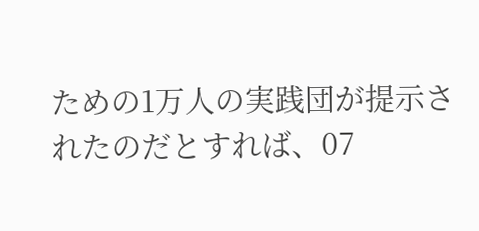ための1万人の実践団が提示されたのだとすれば、07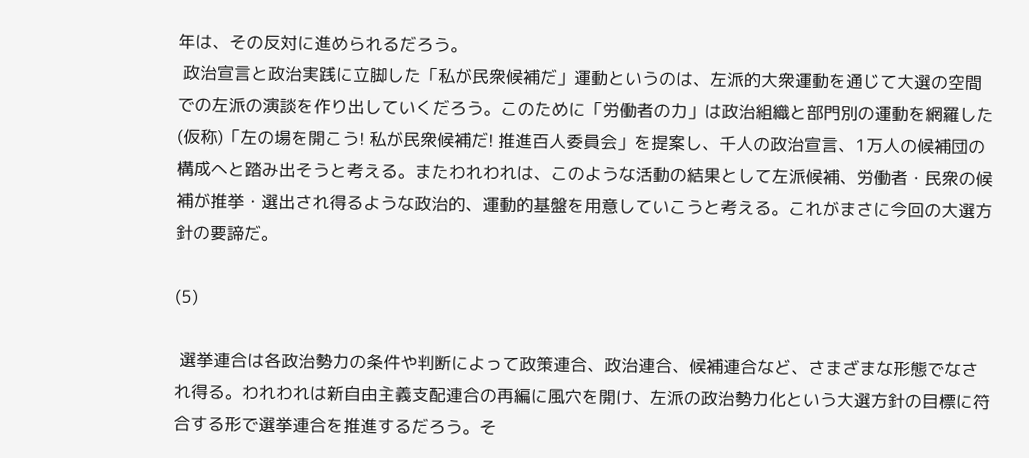年は、その反対に進められるだろう。
 政治宣言と政治実践に立脚した「私が民衆候補だ」運動というのは、左派的大衆運動を通じて大選の空間での左派の演談を作り出していくだろう。このために「労働者の力」は政治組織と部門別の運動を網羅した(仮称)「左の場を開こう! 私が民衆候補だ! 推進百人委員会」を提案し、千人の政治宣言、1万人の候補団の構成へと踏み出そうと考える。またわれわれは、このような活動の結果として左派候補、労働者・民衆の候補が推挙・選出され得るような政治的、運動的基盤を用意していこうと考える。これがまさに今回の大選方針の要諦だ。

(5)

 選挙連合は各政治勢力の条件や判断によって政策連合、政治連合、候補連合など、さまざまな形態でなされ得る。われわれは新自由主義支配連合の再編に風穴を開け、左派の政治勢力化という大選方針の目標に符合する形で選挙連合を推進するだろう。そ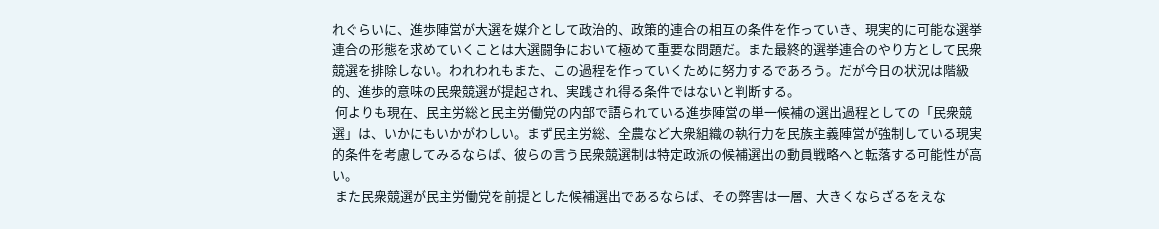れぐらいに、進歩陣営が大選を媒介として政治的、政策的連合の相互の条件を作っていき、現実的に可能な選挙連合の形態を求めていくことは大選闘争において極めて重要な問題だ。また最終的選挙連合のやり方として民衆競選を排除しない。われわれもまた、この過程を作っていくために努力するであろう。だが今日の状況は階級的、進歩的意味の民衆競選が提起され、実践され得る条件ではないと判断する。
 何よりも現在、民主労総と民主労働党の内部で語られている進歩陣営の単一候補の選出過程としての「民衆競選」は、いかにもいかがわしい。まず民主労総、全農など大衆組織の執行力を民族主義陣営が強制している現実的条件を考慮してみるならば、彼らの言う民衆競選制は特定政派の候補選出の動員戦略へと転落する可能性が高い。
 また民衆競選が民主労働党を前提とした候補選出であるならば、その弊害は一層、大きくならざるをえな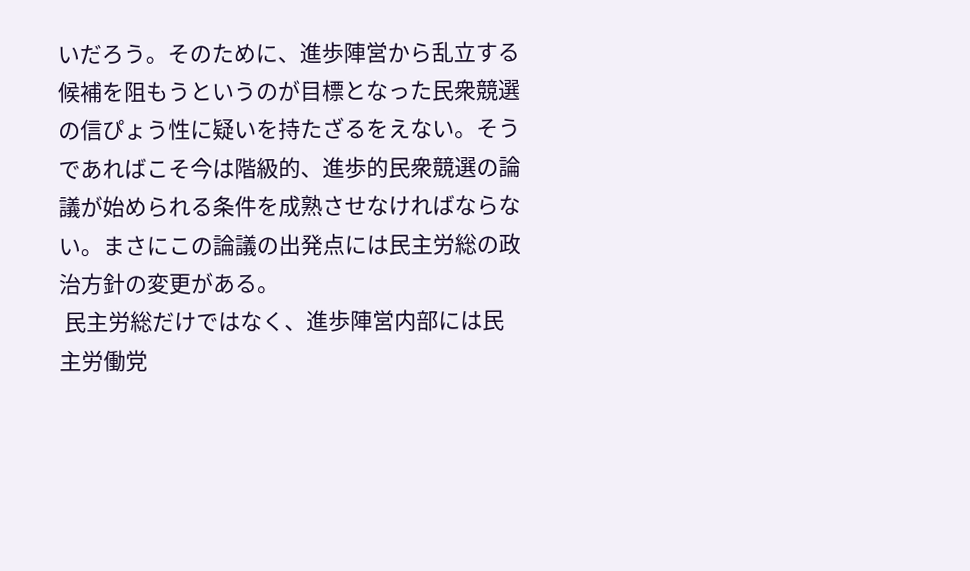いだろう。そのために、進歩陣営から乱立する候補を阻もうというのが目標となった民衆競選の信ぴょう性に疑いを持たざるをえない。そうであればこそ今は階級的、進歩的民衆競選の論議が始められる条件を成熟させなければならない。まさにこの論議の出発点には民主労総の政治方針の変更がある。
 民主労総だけではなく、進歩陣営内部には民主労働党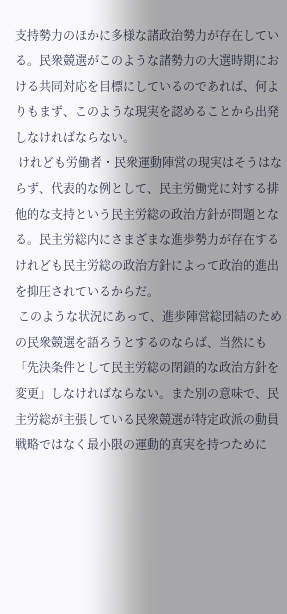支持勢力のほかに多様な諸政治勢力が存在している。民衆競選がこのような諸勢力の大選時期における共同対応を目標にしているのであれば、何よりもまず、このような現実を認めることから出発しなければならない。
 けれども労働者・民衆運動陣営の現実はそうはならず、代表的な例として、民主労働党に対する排他的な支持という民主労総の政治方針が問題となる。民主労総内にさまざまな進歩勢力が存在するけれども民主労総の政治方針によって政治的進出を抑圧されているからだ。
 このような状況にあって、進歩陣営総団結のための民衆競選を語ろうとするのならば、当然にも「先決条件として民主労総の閉鎖的な政治方針を変更」しなければならない。また別の意味で、民主労総が主張している民衆競選が特定政派の動員戦略ではなく最小限の運動的真実を持つために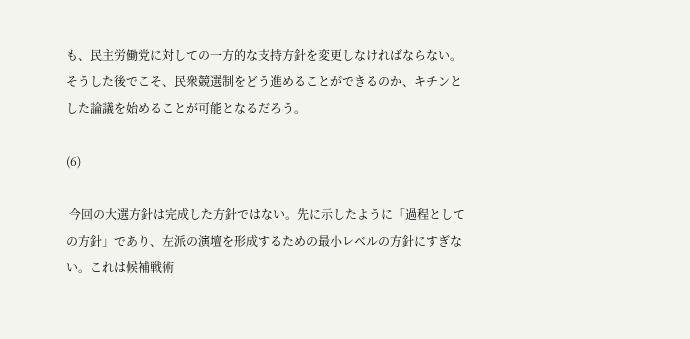も、民主労働党に対しての一方的な支持方針を変更しなければならない。そうした後でこそ、民衆競選制をどう進めることができるのか、キチンとした論議を始めることが可能となるだろう。

(6)

 今回の大選方針は完成した方針ではない。先に示したように「過程としての方針」であり、左派の演壇を形成するための最小レベルの方針にすぎない。これは候補戦術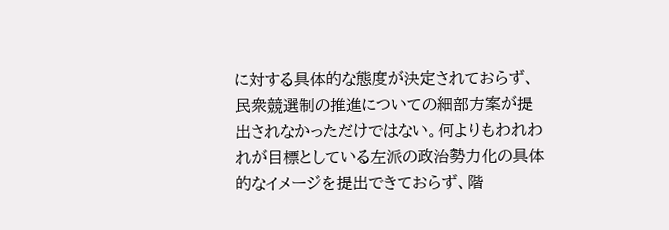に対する具体的な態度が決定されておらず、民衆競選制の推進についての細部方案が提出されなかっただけではない。何よりもわれわれが目標としている左派の政治勢力化の具体的なイメージを提出できておらず、階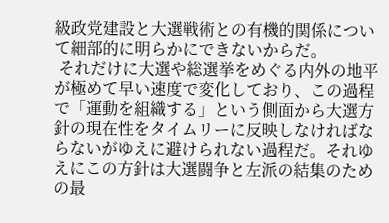級政党建設と大選戦術との有機的関係について細部的に明らかにできないからだ。
 それだけに大選や総選挙をめぐる内外の地平が極めて早い速度で変化しており、この過程で「運動を組織する」という側面から大選方針の現在性をタイムリーに反映しなければならないがゆえに避けられない過程だ。それゆえにこの方針は大選闘争と左派の結集のための最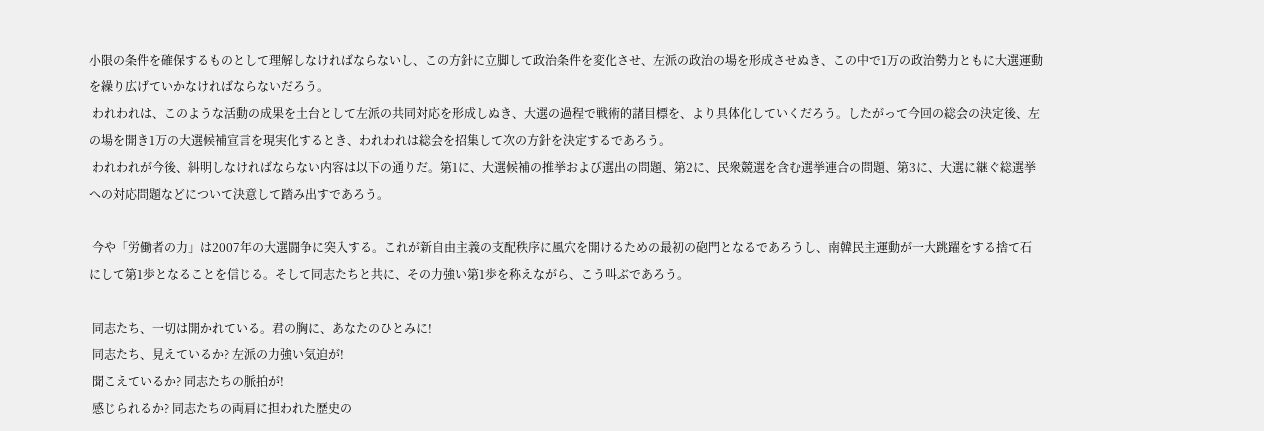小限の条件を確保するものとして理解しなければならないし、この方針に立脚して政治条件を変化させ、左派の政治の場を形成させぬき、この中で1万の政治勢力ともに大選運動を繰り広げていかなければならないだろう。
 われわれは、このような活動の成果を土台として左派の共同対応を形成しぬき、大選の過程で戦術的諸目標を、より具体化していくだろう。したがって今回の総会の決定後、左の場を開き1万の大選候補宣言を現実化するとき、われわれは総会を招集して次の方針を決定するであろう。
 われわれが今後、糾明しなければならない内容は以下の通りだ。第1に、大選候補の推挙および選出の問題、第2に、民衆競選を含む選挙連合の問題、第3に、大選に継ぐ総選挙への対応問題などについて決意して踏み出すであろう。

 今や「労働者の力」は2007年の大選闘争に突入する。これが新自由主義の支配秩序に風穴を開けるための最初の砲門となるであろうし、南韓民主運動が一大跳躍をする捨て石にして第1歩となることを信じる。そして同志たちと共に、その力強い第1歩を称えながら、こう叫ぶであろう。

 同志たち、一切は開かれている。君の胸に、あなたのひとみに!
 同志たち、見えているか? 左派の力強い気迫が!
 聞こえているか? 同志たちの脈拍が!
 感じられるか? 同志たちの両肩に担われた歴史の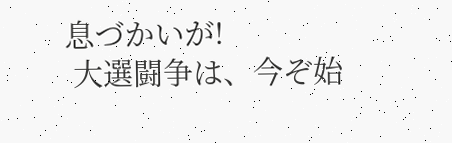息づかいが!
 大選闘争は、今ぞ始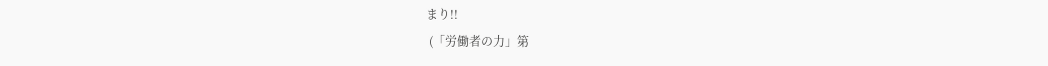まり!!
 (「労働者の力」第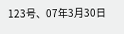123号、07年3月30日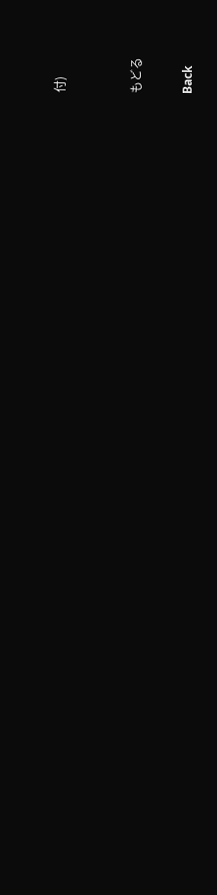付)


もどる

Back